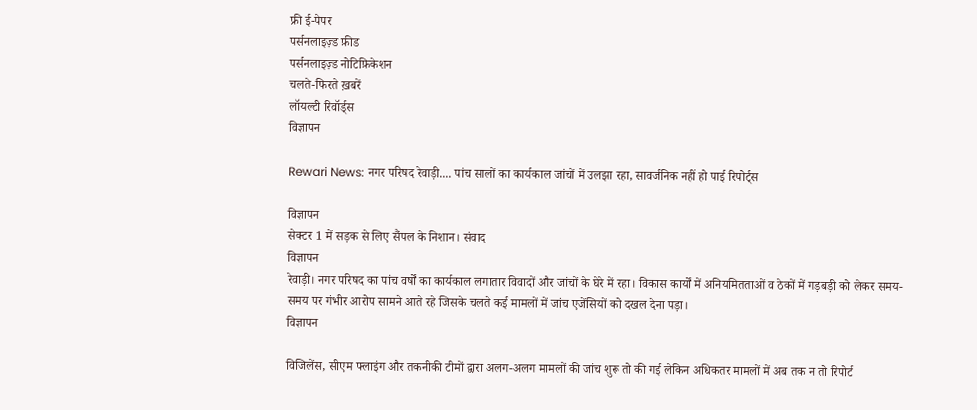फ्री ई-पेपर
पर्सनलाइज़्ड फ़ीड
पर्सनलाइज़्ड नोटिफ़िकेशन
चलते-फिरते ख़बरें
लॉयल्टी रिवॉर्ड्स
विज्ञापन

Rewari News: नगर परिषद रेवाड़ी.... पांच सालों का कार्यकाल जांचों में उलझा रहा, सावर्जनिक नहीं हो पाई रिपोर्ट्स

विज्ञापन
सेक्टर 1 में सड़क से लिए सैंपल के निशान। संवाद
विज्ञापन
रेवाड़ी। नगर परिषद का पांच वर्षों का कार्यकाल लगातार विवादों और जांचों के घेरे में रहा। विकास कार्यों में अनियमितताओं व ठेकों में गड़बड़ी को लेकर समय-समय पर गंभीर आरोप सामने आते रहे जिसके चलते कई मामलों में जांच एजेंसियों को दखल देना पड़ा।
विज्ञापन

विजिलेंस, सीएम फ्लाइंग और तकनीकी टीमों द्वारा अलग-अलग मामलों की जांच शुरू तो की गई लेकिन अधिकतर मामलों में अब तक न तो रिपोर्ट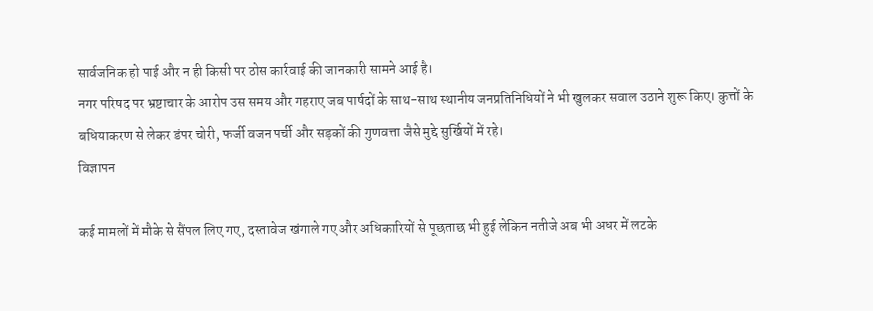सार्वजनिक हो पाई और न ही किसी पर ठोस कार्रवाई की जानकारी सामने आई है।
नगर परिषद पर भ्रष्टाचार के आरोप उस समय और गहराए जब पार्षदों के साथ-साथ स्थानीय जनप्रतिनिधियों ने भी खुलकर सवाल उठाने शुरू किए। कुत्तों के बधियाकरण से लेकर डंपर चोरी, फर्जी वजन पर्ची और सड़कों की गुणवत्ता जैसे मुद्दे सुर्खियों में रहे।
विज्ञापन

कई मामलों में मौके से सैंपल लिए गए, दस्तावेज खंगाले गए और अधिकारियों से पूछताछ भी हुई लेकिन नतीजे अब भी अधर में लटके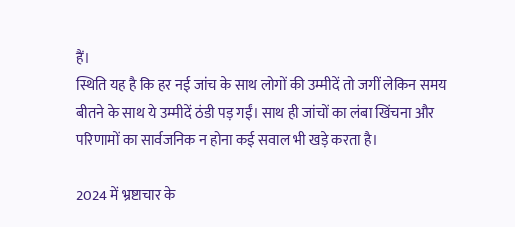हैं।
स्थिति यह है कि हर नई जांच के साथ लोगों की उम्मीदें तो जगीं लेकिन समय बीतने के साथ ये उम्मीदें ठंडी पड़ गईं। साथ ही जांचों का लंबा खिंचना और परिणामों का सार्वजनिक न होना कई सवाल भी खड़े करता है।

2024 में भ्रष्टाचार के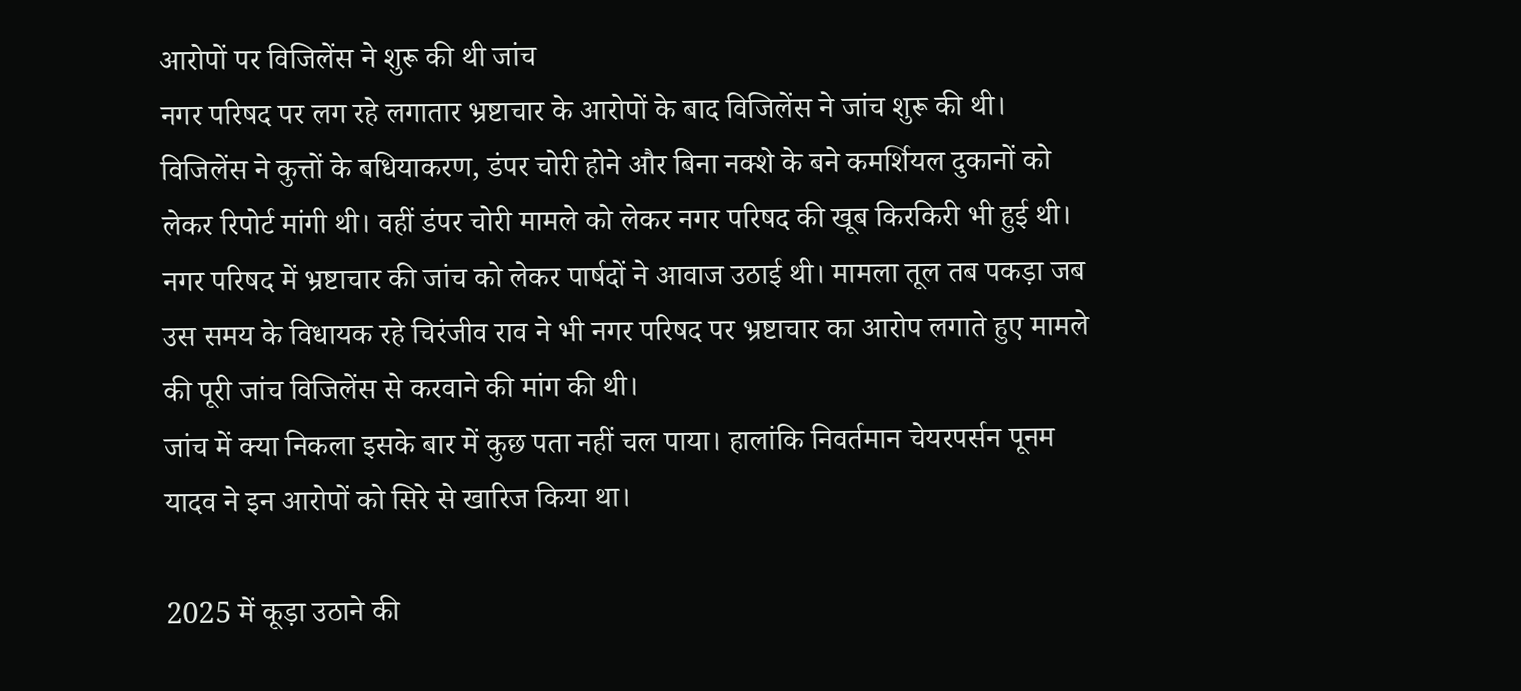आरोपों पर विजिलेंस ने शुरू की थी जांच
नगर परिषद पर लग रहे लगातार भ्रष्टाचार के आरोपों के बाद विजिलेंस ने जांच शुरू की थी। विजिलेंस ने कुत्तों के बधियाकरण, डंपर चोरी होने और बिना नक्शे के बने कमर्शियल दुकानों को लेकर रिपोर्ट मांगी थी। वहीं डंपर चोरी मामले को लेकर नगर परिषद की खूब किरकिरी भी हुई थी।
नगर परिषद में भ्रष्टाचार की जांच को लेकर पार्षदों ने आवाज उठाई थी। मामला तूल तब पकड़ा जब उस समय के विधायक रहे चिरंजीव राव ने भी नगर परिषद पर भ्रष्टाचार का आरोप लगाते हुए मामले की पूरी जांच विजिलेंस से करवाने की मांग की थी।
जांच में क्या निकला इसके बार में कुछ पता नहीं चल पाया। हालांकि निवर्तमान चेयरपर्सन पूनम यादव ने इन आरोपों को सिरे से खारिज किया था।

2025 में कूड़ा उठाने की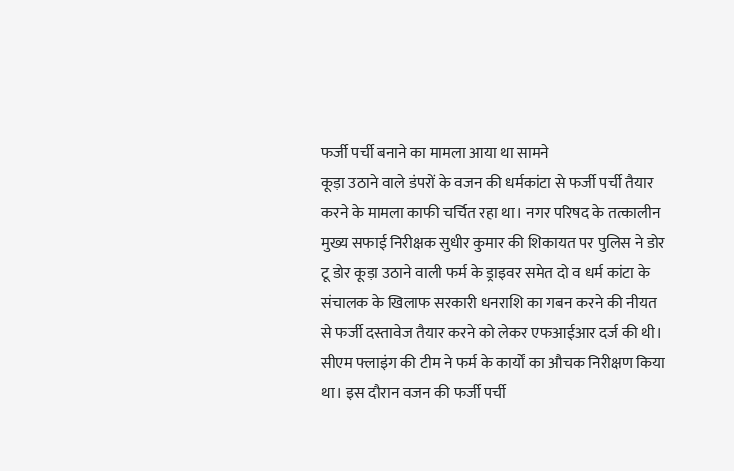फर्जी पर्ची बनाने का मामला आया था सामने
कूड़ा उठाने वाले डंपरों के वजन की धर्मकांटा से फर्जी पर्ची तैयार करने के मामला काफी चर्चित रहा था। नगर परिषद के तत्कालीन मुख्य सफाई निरीक्षक सुधीर कुमार की शिकायत पर पुलिस ने डोर टू डोर कूड़ा उठाने वाली फर्म के ड्राइवर समेत दो व धर्म कांटा के संचालक के खिलाफ सरकारी धनराशि का गबन करने की नीयत से फर्जी दस्तावेज तैयार करने को लेकर एफआईआर दर्ज की थी। सीएम फ्लाइंग की टीम ने फर्म के कार्यों का औचक निरीक्षण किया था। इस दौरान वजन की फर्जी पर्ची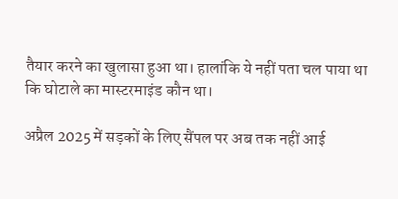तैयार करने का खुलासा हुआ था। हालांकि ये नहीं पता चल पाया था कि घोटाले का मास्टरमाइंड कौन था।

अप्रैल 2025 में सड़कों के लिए सैंपल पर अब तक नहीं आई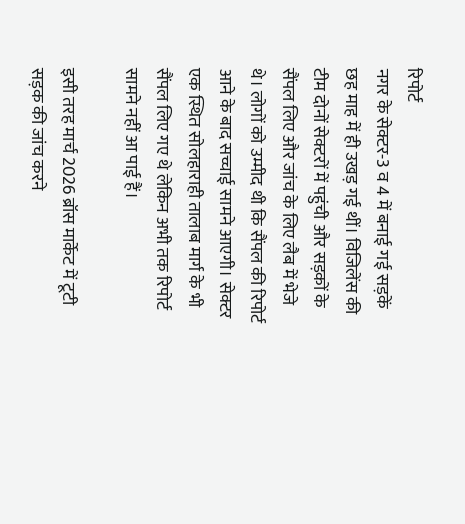रिपोर्ट
नगर के सेक्टर-3 व 4 में बनाई गई सड़कें छह माह में ही उखड़ गई थीं। विजिलेंस की टीम दोनों सेक्टरों में पहुंची और सड़कों के सैंपल लिए और जांच के लिए लैब में भेजे थे। लोगों को उम्मीद थी कि सैंपल की रिपोर्ट आने के बाद सच्चाई सामने आएगी। सेक्टर एक स्थित सोलहाराही तालाब मार्ग के भी सैंपल लिए गए थे लेकिन अभी तक रिपोर्ट सामने नहीं आ पाई हैं।

इसी तरह मार्च 2026 ब्रॉस मार्केट में टूटी सड़क की जांच करने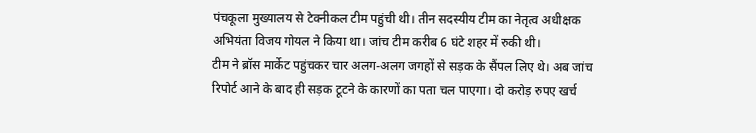पंचकूला मुख्यालय से टेक्नीकल टीम पहुंची थी। तीन सदस्यीय टीम का नेतृत्व अधीक्षक अभियंता विजय गोयल ने किया था। जांच टीम करीब 6 घंटे शहर में रुकी थी।
टीम ने ब्रॉस मार्केट पहुंचकर चार अलग-अलग जगहों से सड़क के सैंपल लिए थे। अब जांच रिपोर्ट आने के बाद ही सड़क टूटने के कारणों का पता चल पाएगा। दो करोड़ रुपए खर्च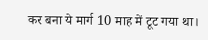कर बना ये मार्ग 10 माह में टूट गया था।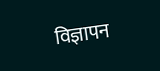विज्ञापन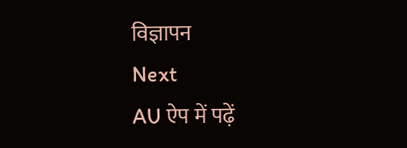विज्ञापन
Next
AU ऐप में पढ़ें